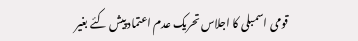قومی اسمبلی کا اجلاس تحریک عدم اعتماد پیش کئے بغیر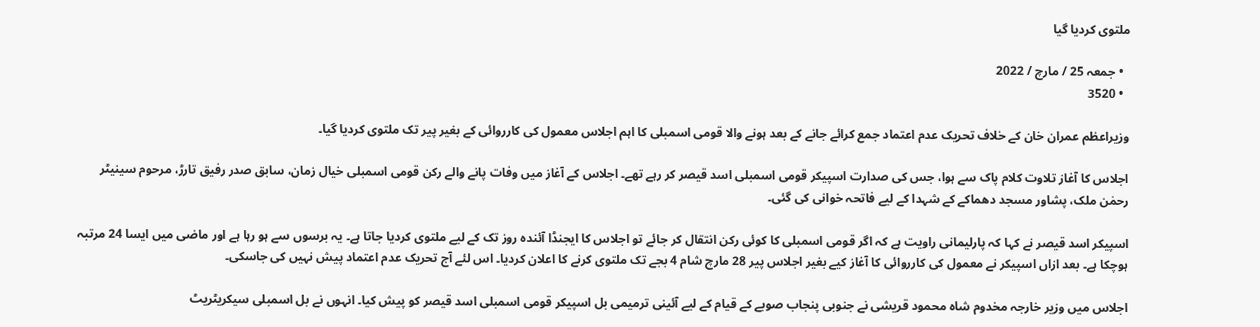ملتوی کردیا گیا

  • جمعہ 25 / مارچ / 2022
  • 3520

وزیراعظم عمران خان کے خلاف تحریک عدم اعتماد جمع کرائے جانے کے بعد ہونے والا قومی اسمبلی کا اہم اجلاس معمول کی کارروائی کے بغیر پیر تک ملتوی کردیا گیا۔

اجلاس کا آغاز تلاوت کلام پاک سے ہوا، جس کی صدارت اسپیکر قومی اسمبلی اسد قیصر کر رہے تھے۔ اجلاس کے آغاز میں وفات پانے والے رکن قومی اسمبلی خیال زمان، سابق صدر رفیق تارڑ، مرحوم سینیٹر رحمٰن ملک، پشاور مسجد دھماکے کے شہدا کے لیے فاتحہ خوانی کی گئی۔

اسپیکر اسد قیصر نے کہا کہ پارلیمانی راویت ہے کہ اگر قومی اسمبلی کا کوئی رکن انتقال کر جائے تو اجلاس کا ایجنڈا آئندہ روز تک کے لیے ملتوی کردیا جاتا ہے۔ یہ برسوں سے ہو رہا ہے اور ماضی میں ایسا 24 مرتبہ ہوچکا ہے۔ بعد ازاں اسپیکر نے معمول کی کارروائی کا آغاز کیے بغیر اجلاس پیر 28 مارچ شام 4 بجے تک ملتوی کرنے کا اعلان کردیا۔ اس لئے آج تحریک عدم اعتماد پیش نہیں کی جاسکی۔

اجلاس میں وزیر خارجہ مخدوم شاہ محمود قریشی نے جنوبی پنجاب صوبے کے قیام کے لیے آئینی ترمیمی بل اسپیکر قومی اسمبلی اسد قیصر کو پیش کیا۔ انہوں نے بل اسمبلی سیکریٹریٹ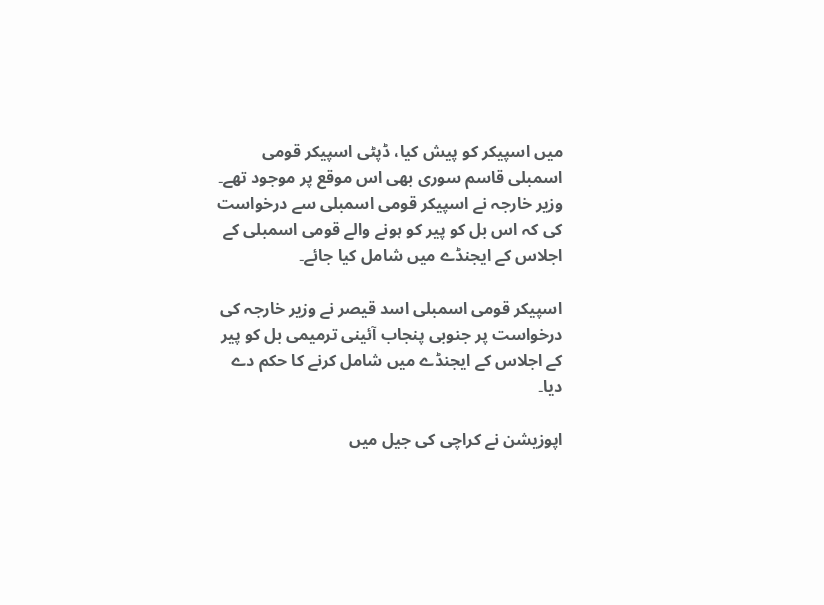میں اسپیکر کو پیش کیا، ڈپٹی اسپیکر قومی اسمبلی قاسم سوری بھی اس موقع پر موجود تھے۔ وزیر خارجہ نے اسپیکر قومی اسمبلی سے درخواست کی کہ اس بل کو پیر کو ہونے والے قومی اسمبلی کے اجلاس کے ایجنڈے میں شامل کیا جائے۔

اسپیکر قومی اسمبلی اسد قیصر نے وزیر خارجہ کی درخواست پر جنوبی پنجاب آئینی ترمیمی بل کو پیر کے اجلاس کے ایجنڈے میں شامل کرنے کا حکم دے دیا۔

اپوزیشن نے کراچی کی جیل میں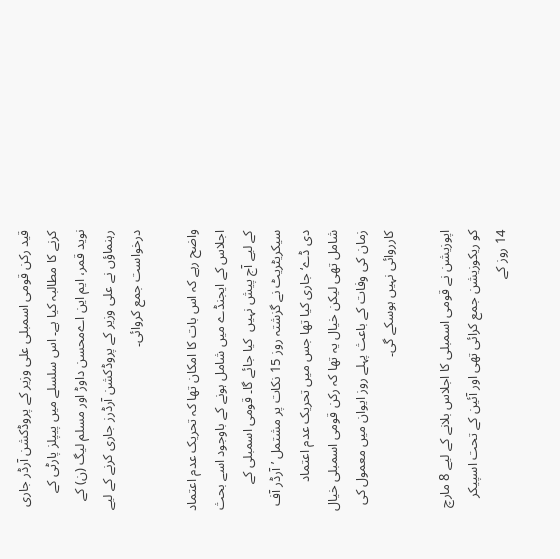قید رکن قومی اسمبلی علی وزیر کے پروڈکشن آرڈر جاری کرنے کا مطالبہ کیا ہے۔ اس سلسلے میں پیپلز پارٹی کے نوید قمر، ایم این اےمحسن داوڑ اور مسلم لیگ (ن) کے رہنماؤں نے علی وزیر کے پروڈکشن آرڈرز جاری کرنے کے لیے درخواست جمع کروائی۔

واضح رہے کہ اس بات کا امکان تھا کہ تحریک عدم اعتماد اجلاس کے ایجنڈے میں شامل ہونے کے باوجود اسے بحث کے لیے آج پیش نہیں  کیا جائے گا۔ قومی اسمبلی کے سیکریٹریٹ نے گزشتہ روز 15 نکات پر مشتمل ’آرڈر آف دی ڈے‘ جاری کیا تھا جس میں تحریک عدم اعتماد شامل تھی لیکن خیال یہ تھا کہ رکن قومی اسمبلی خیال زمان کی وفات کے باعث پہلے روز ایوان میں معمول کی کارروائی نہیں ہوسکے گی۔

اپوزیشن نے قومی اسمبلی کا اجلاس بلانے کے لیے 8 مارچ کو ریکوزیشن جمع کرائی تھی اور آئین کے تحت اسپیکر 14 روز کے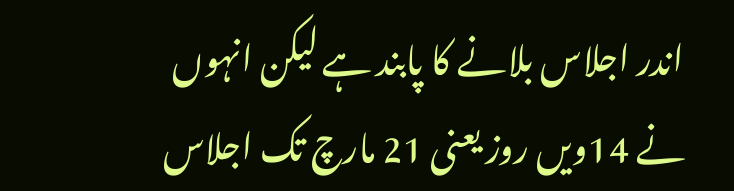اندر اجلاس بلانے کا پابند ہے لیکن انہوں نے 14ویں روز یعنی 21 مارچ تک اجلاس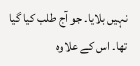نہیں بلایا۔ جو آج طلب کیا گیا تھا۔ اس کے علاوہ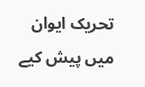تحریک ایوان میں پیش کیے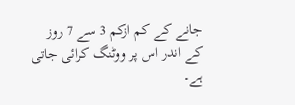جانے کے کم ازکم 3 سے 7 روز کے اندر اس پر ووٹنگ کرائی جاتی ہے۔